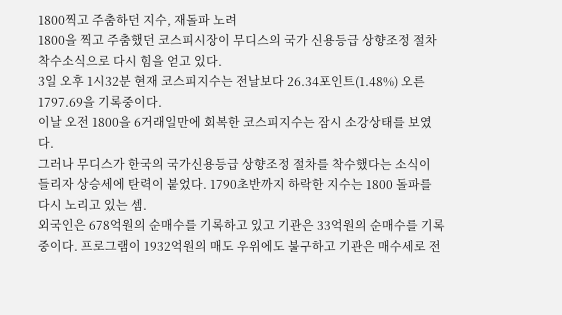1800찍고 주춤하던 지수, 재돌파 노려
1800을 찍고 주춤했던 코스피시장이 무디스의 국가 신용등급 상향조정 절차 착수소식으로 다시 힘을 얻고 있다.
3일 오후 1시32분 현재 코스피지수는 전날보다 26.34포인트(1.48%) 오른 1797.69을 기록중이다.
이날 오전 1800을 6거래일만에 회복한 코스피지수는 잠시 소강상태를 보였다.
그러나 무디스가 한국의 국가신용등급 상향조정 절차를 착수했다는 소식이 들리자 상승세에 탄력이 붙었다. 1790초반까지 하락한 지수는 1800 돌파를 다시 노리고 있는 셈.
외국인은 678억원의 순매수를 기록하고 있고 기관은 33억원의 순매수를 기록중이다. 프로그램이 1932억원의 매도 우위에도 불구하고 기관은 매수세로 전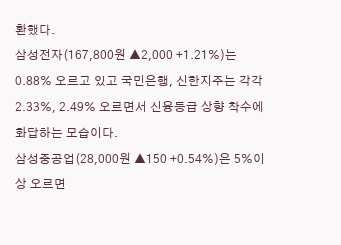환했다.
삼성전자(167,800원 ▲2,000 +1.21%)는 0.88% 오르고 있고 국민은행, 신한지주는 각각 2.33%, 2.49% 오르면서 신융등급 상향 착수에 화답하는 모습이다.
삼성중공업(28,000원 ▲150 +0.54%)은 5%이상 오르면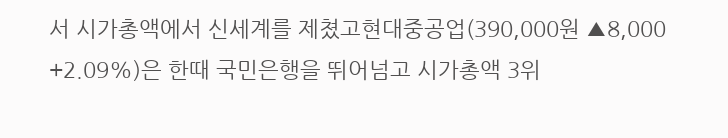서 시가총액에서 신세계를 제쳤고현대중공업(390,000원 ▲8,000 +2.09%)은 한때 국민은행을 뛰어넘고 시가총액 3위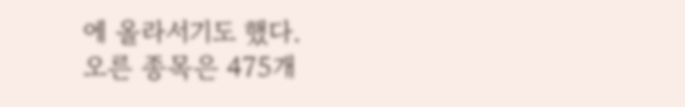에 올라서기도 했다.
오른 종목은 475개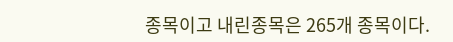종목이고 내린종목은 265개 종목이다.